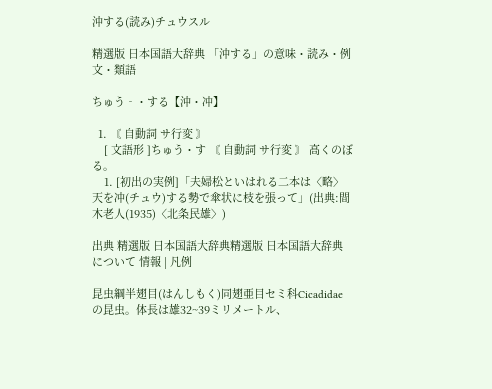沖する(読み)チュウスル

精選版 日本国語大辞典 「沖する」の意味・読み・例文・類語

ちゅう‐・する【沖・冲】

  1. 〘 自動詞 サ行変 〙
    [ 文語形 ]ちゅう・す 〘 自動詞 サ行変 〙 高くのぼる。
    1. [初出の実例]「夫婦松といはれる二本は〈略〉天を冲(チュウ)する勢で傘状に枝を張って」(出典:間木老人(1935)〈北条民雄〉)

出典 精選版 日本国語大辞典精選版 日本国語大辞典について 情報 | 凡例

昆虫綱半翅目(はんしもく)同翅亜目セミ科Cicadidaeの昆虫。体長は雄32~39ミリメートル、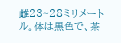雌23~28ミリメートル。体は黒色で、茶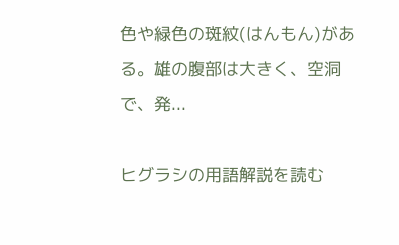色や緑色の斑紋(はんもん)がある。雄の腹部は大きく、空洞で、発...

ヒグラシの用語解説を読む